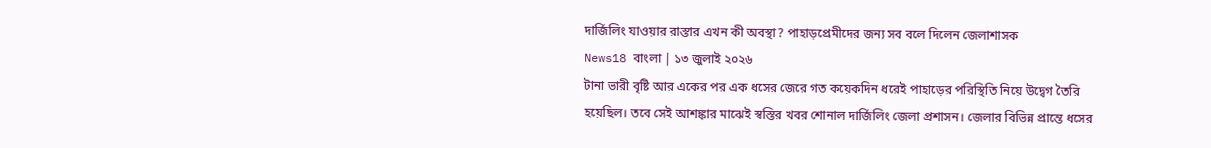দার্জিলিং যাওয়ার রাস্তার এখন কী অবস্থা? পাহাড়প্রেমীদের জন্য সব বলে দিলেন জেলাশাসক
News18 বাংলা | ১৩ জুলাই ২০২৬
টানা ভারী বৃষ্টি আর একের পর এক ধসের জেরে গত কয়েকদিন ধরেই পাহাড়ের পরিস্থিতি নিয়ে উদ্বেগ তৈরি হয়েছিল। তবে সেই আশঙ্কার মাঝেই স্বস্তির খবর শোনাল দার্জিলিং জেলা প্রশাসন। জেলার বিভিন্ন প্রান্তে ধসের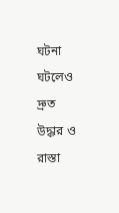ঘটনা ঘটলেও দ্রুত উদ্ধার ও রাস্তা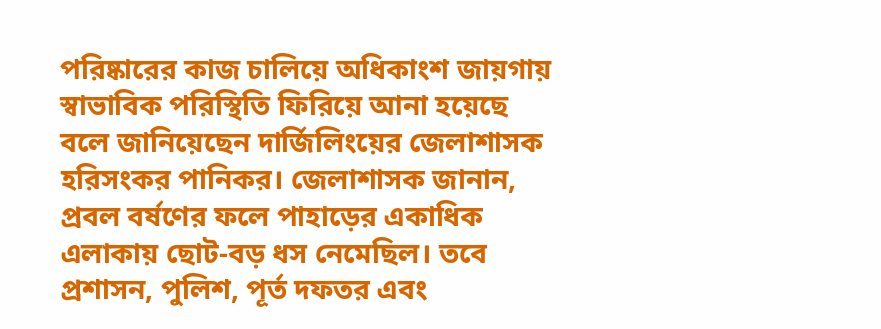পরিষ্কারের কাজ চালিয়ে অধিকাংশ জায়গায় স্বাভাবিক পরিস্থিতি ফিরিয়ে আনা হয়েছে বলে জানিয়েছেন দার্জিলিংয়ের জেলাশাসক হরিসংকর পানিকর। জেলাশাসক জানান, প্রবল বর্ষণের ফলে পাহাড়ের একাধিক এলাকায় ছোট-বড় ধস নেমেছিল। তবে প্রশাসন, পুলিশ, পূর্ত দফতর এবং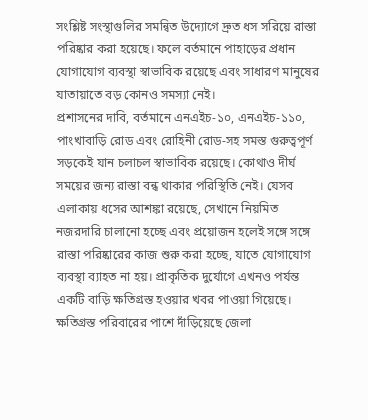সংশ্লিষ্ট সংস্থাগুলির সমন্বিত উদ্যোগে দ্রুত ধস সরিয়ে রাস্তা পরিষ্কার করা হয়েছে। ফলে বর্তমানে পাহাড়ের প্রধান যোগাযোগ ব্যবস্থা স্বাভাবিক রয়েছে এবং সাধারণ মানুষের যাতায়াতে বড় কোনও সমস্যা নেই।
প্রশাসনের দাবি, বর্তমানে এনএইচ-১০, এনএইচ-১১০, পাংখাবাড়ি রোড এবং রোহিনী রোড-সহ সমস্ত গুরুত্বপূর্ণ সড়কেই যান চলাচল স্বাভাবিক রয়েছে। কোথাও দীর্ঘ সময়ের জন্য রাস্তা বন্ধ থাকার পরিস্থিতি নেই। যেসব এলাকায় ধসের আশঙ্কা রয়েছে, সেখানে নিয়মিত নজরদারি চালানো হচ্ছে এবং প্রয়োজন হলেই সঙ্গে সঙ্গে রাস্তা পরিষ্কারের কাজ শুরু করা হচ্ছে, যাতে যোগাযোগ ব্যবস্থা ব্যাহত না হয়। প্রাকৃতিক দুর্যোগে এখনও পর্যন্ত একটি বাড়ি ক্ষতিগ্রস্ত হওয়ার খবর পাওয়া গিয়েছে। ক্ষতিগ্রস্ত পরিবারের পাশে দাঁড়িয়েছে জেলা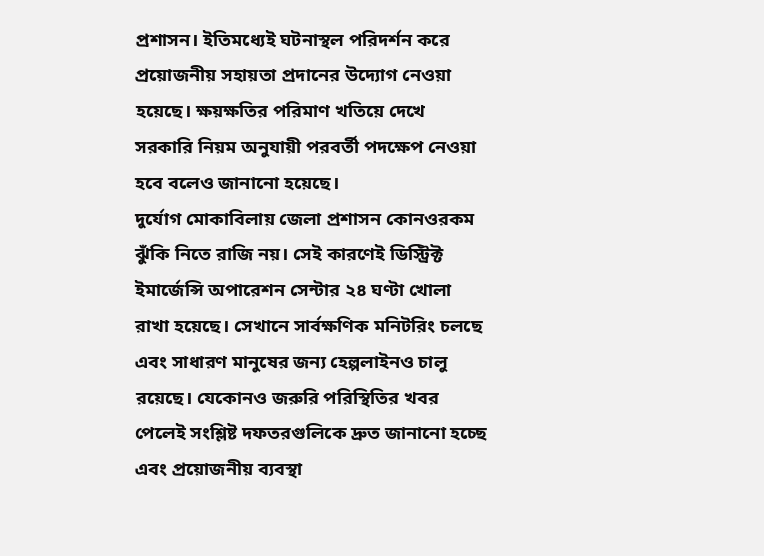প্রশাসন। ইতিমধ্যেই ঘটনাস্থল পরিদর্শন করে প্রয়োজনীয় সহায়তা প্রদানের উদ্যোগ নেওয়া হয়েছে। ক্ষয়ক্ষতির পরিমাণ খতিয়ে দেখে সরকারি নিয়ম অনুযায়ী পরবর্তী পদক্ষেপ নেওয়া হবে বলেও জানানো হয়েছে।
দুর্যোগ মোকাবিলায় জেলা প্রশাসন কোনওরকম ঝুঁকি নিতে রাজি নয়। সেই কারণেই ডিস্ট্রিক্ট ইমার্জেন্সি অপারেশন সেন্টার ২৪ ঘণ্টা খোলা রাখা হয়েছে। সেখানে সার্বক্ষণিক মনিটরিং চলছে এবং সাধারণ মানুষের জন্য হেল্পলাইনও চালু রয়েছে। যেকোনও জরুরি পরিস্থিতির খবর পেলেই সংশ্লিষ্ট দফতরগুলিকে দ্রুত জানানো হচ্ছে এবং প্রয়োজনীয় ব্যবস্থা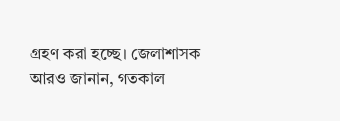গ্রহণ করা হচ্ছে। জেলাশাসক আরও জানান, গতকাল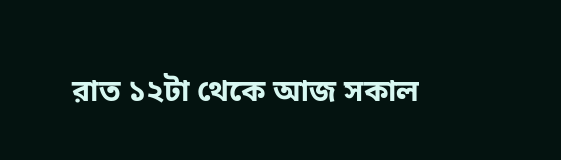রাত ১২টা থেকে আজ সকাল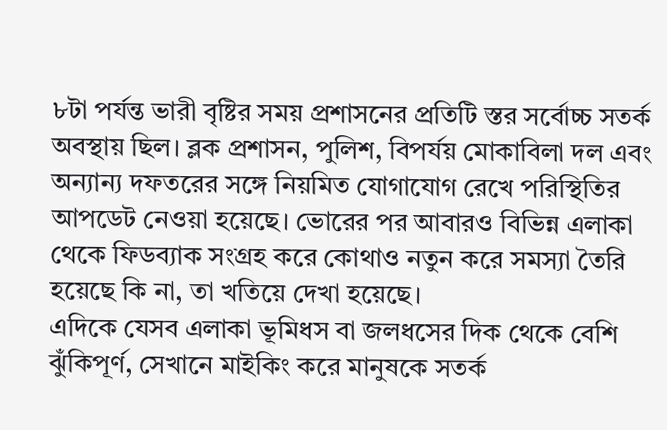৮টা পর্যন্ত ভারী বৃষ্টির সময় প্রশাসনের প্রতিটি স্তর সর্বোচ্চ সতর্ক অবস্থায় ছিল। ব্লক প্রশাসন, পুলিশ, বিপর্যয় মোকাবিলা দল এবং অন্যান্য দফতরের সঙ্গে নিয়মিত যোগাযোগ রেখে পরিস্থিতির আপডেট নেওয়া হয়েছে। ভোরের পর আবারও বিভিন্ন এলাকা থেকে ফিডব্যাক সংগ্রহ করে কোথাও নতুন করে সমস্যা তৈরি হয়েছে কি না, তা খতিয়ে দেখা হয়েছে।
এদিকে যেসব এলাকা ভূমিধস বা জলধসের দিক থেকে বেশি ঝুঁকিপূর্ণ, সেখানে মাইকিং করে মানুষকে সতর্ক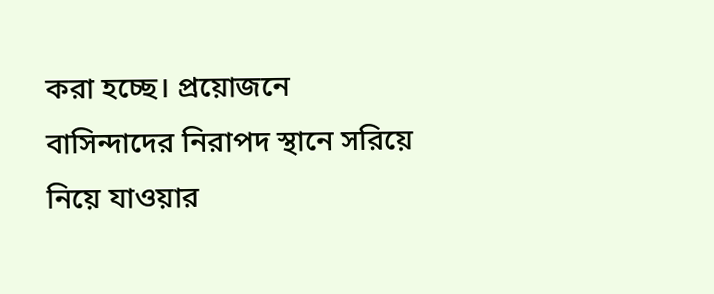করা হচ্ছে। প্রয়োজনে বাসিন্দাদের নিরাপদ স্থানে সরিয়ে নিয়ে যাওয়ার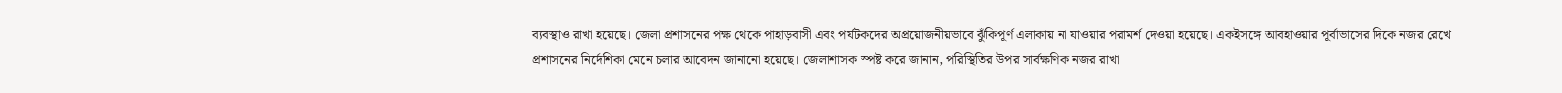ব্যবস্থাও রাখা হয়েছে। জেলা প্রশাসনের পক্ষ থেকে পাহাড়বাসী এবং পর্যটকদের অপ্রয়োজনীয়ভাবে ঝুঁকিপূর্ণ এলাকায় না যাওয়ার পরামর্শ দেওয়া হয়েছে। একইসঙ্গে আবহাওয়ার পূর্বাভাসের দিকে নজর রেখে প্রশাসনের নির্দেশিকা মেনে চলার আবেদন জানানো হয়েছে। জেলাশাসক স্পষ্ট করে জানান, পরিস্থিতির উপর সার্বক্ষণিক নজর রাখা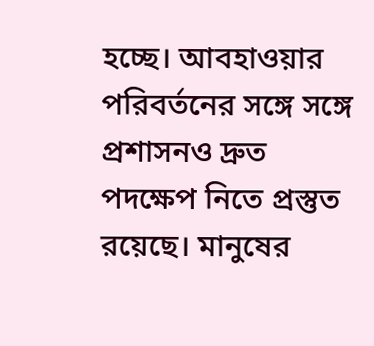হচ্ছে। আবহাওয়ার পরিবর্তনের সঙ্গে সঙ্গে প্রশাসনও দ্রুত পদক্ষেপ নিতে প্রস্তুত রয়েছে। মানুষের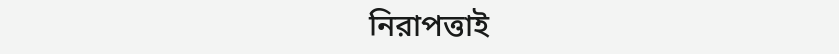নিরাপত্তাই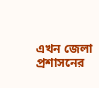এখন জেলা প্রশাসনের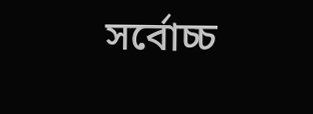সর্বোচ্চ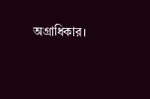অগ্রাধিকার।